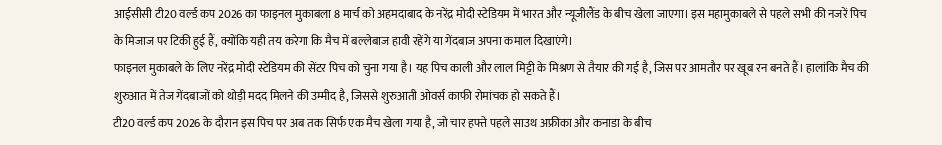आईसीसी टी20 वर्ल्ड कप 2026 का फाइनल मुकाबला 8 मार्च को अहमदाबाद के नरेंद्र मोदी स्टेडियम में भारत और न्यूजीलैंड के बीच खेला जाएगा। इस महामुकाबले से पहले सभी की नजरें पिच के मिजाज पर टिकी हुई हैं, क्योंकि यही तय करेगा कि मैच में बल्लेबाज हावी रहेंगे या गेंदबाज अपना कमाल दिखाएंगे।
फाइनल मुकाबले के लिए नरेंद्र मोदी स्टेडियम की सेंटर पिच को चुना गया है। यह पिच काली और लाल मिट्टी के मिश्रण से तैयार की गई है, जिस पर आमतौर पर खूब रन बनते हैं। हालांकि मैच की शुरुआत में तेज गेंदबाजों को थोड़ी मदद मिलने की उम्मीद है, जिससे शुरुआती ओवर्स काफी रोमांचक हो सकते हैं।
टी20 वर्ल्ड कप 2026 के दौरान इस पिच पर अब तक सिर्फ एक मैच खेला गया है, जो चार हफ्ते पहले साउथ अफ्रीका और कनाडा के बीच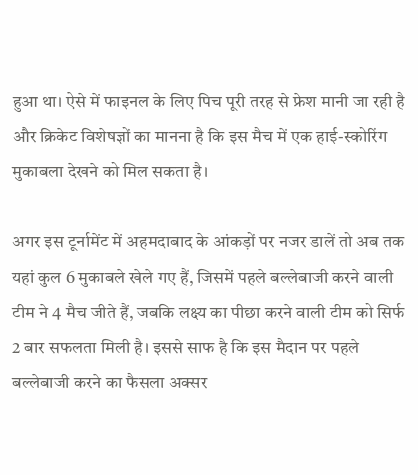हुआ था। ऐसे में फाइनल के लिए पिच पूरी तरह से फ्रेश मानी जा रही है और क्रिकेट विशेषज्ञों का मानना है कि इस मैच में एक हाई-स्कोरिंग मुकाबला देखने को मिल सकता है।

अगर इस टूर्नामेंट में अहमदाबाद के आंकड़ों पर नजर डालें तो अब तक यहां कुल 6 मुकाबले खेले गए हैं, जिसमें पहले बल्लेबाजी करने वाली टीम ने 4 मैच जीते हैं, जबकि लक्ष्य का पीछा करने वाली टीम को सिर्फ 2 बार सफलता मिली है। इससे साफ है कि इस मैदान पर पहले बल्लेबाजी करने का फैसला अक्सर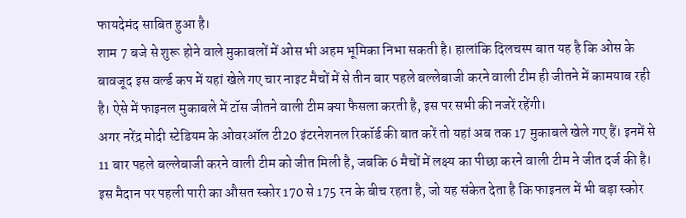फायदेमंद साबित हुआ है।
शाम 7 बजे से शुरू होने वाले मुकाबलों में ओस भी अहम भूमिका निभा सकती है। हालांकि दिलचस्प बात यह है कि ओस के बावजूद इस वर्ल्ड कप में यहां खेले गए चार नाइट मैचों में से तीन बार पहले बल्लेबाजी करने वाली टीम ही जीतने में कामयाब रही है। ऐसे में फाइनल मुकाबले में टॉस जीतने वाली टीम क्या फैसला करती है, इस पर सभी की नजरें रहेंगी।
अगर नरेंद्र मोदी स्टेडियम के ओवरऑल टी20 इंटरनेशनल रिकॉर्ड की बात करें तो यहां अब तक 17 मुकाबले खेले गए हैं। इनमें से 11 बार पहले बल्लेबाजी करने वाली टीम को जीत मिली है, जबकि 6 मैचों में लक्ष्य का पीछा करने वाली टीम ने जीत दर्ज की है। इस मैदान पर पहली पारी का औसत स्कोर 170 से 175 रन के बीच रहता है, जो यह संकेत देता है कि फाइनल में भी बड़ा स्कोर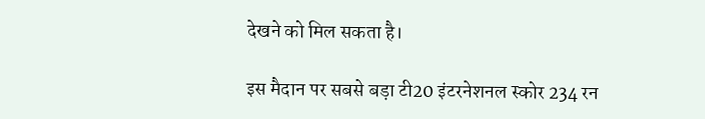देखने को मिल सकता है।

इस मैदान पर सबसे बड़ा टी20 इंटरनेशनल स्कोर 234 रन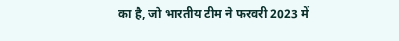का है, जो भारतीय टीम ने फरवरी 2023 में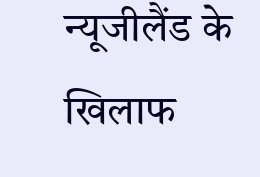न्यूजीलैंड के खिलाफ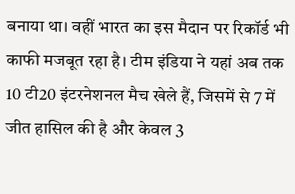बनाया था। वहीं भारत का इस मैदान पर रिकॉर्ड भी काफी मजबूत रहा है। टीम इंडिया ने यहां अब तक 10 टी20 इंटरनेशनल मैच खेले हैं, जिसमें से 7 में जीत हासिल की है और केवल 3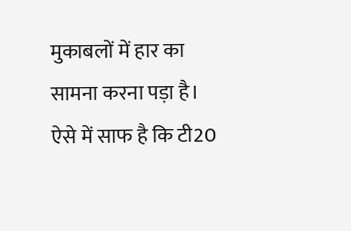मुकाबलों में हार का सामना करना पड़ा है।
ऐसे में साफ है कि टी20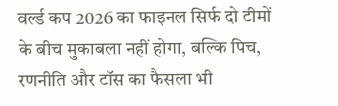वर्ल्ड कप 2026 का फाइनल सिर्फ दो टीमों के बीच मुकाबला नहीं होगा, बल्कि पिच, रणनीति और टॉस का फैसला भी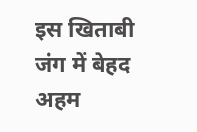इस खिताबी जंग में बेहद अहम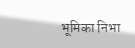भूमिका निभा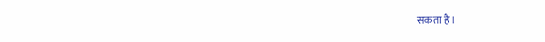सकता है।